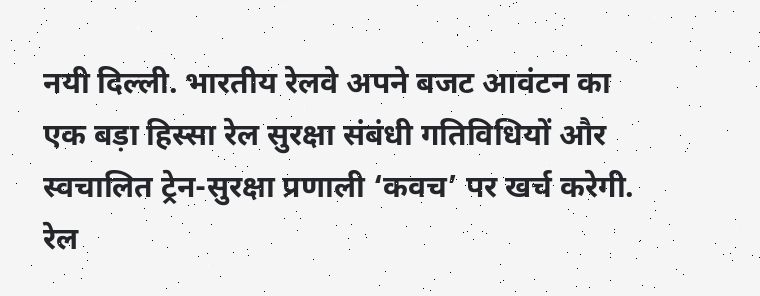नयी दिल्ली. भारतीय रेलवे अपने बजट आवंटन का एक बड़ा हिस्सा रेल सुरक्षा संबंधी गतिविधियों और स्वचालित ट्रेन-सुरक्षा प्रणाली ‘कवच’ पर खर्च करेगी. रेल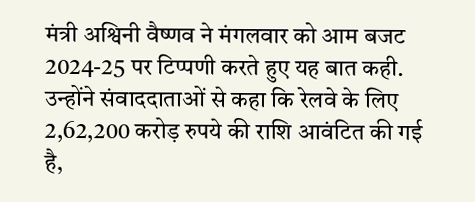मंत्री अश्विनी वैष्णव ने मंगलवार को आम बजट 2024-25 पर टिप्पणी करते हुए यह बात कही. उन्होंने संवाददाताओं से कहा कि रेलवे के लिए 2,62,200 करोड़ रुपये की राशि आवंटित की गई है,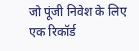जो पूंजी निवेश के लिए एक रिकॉर्ड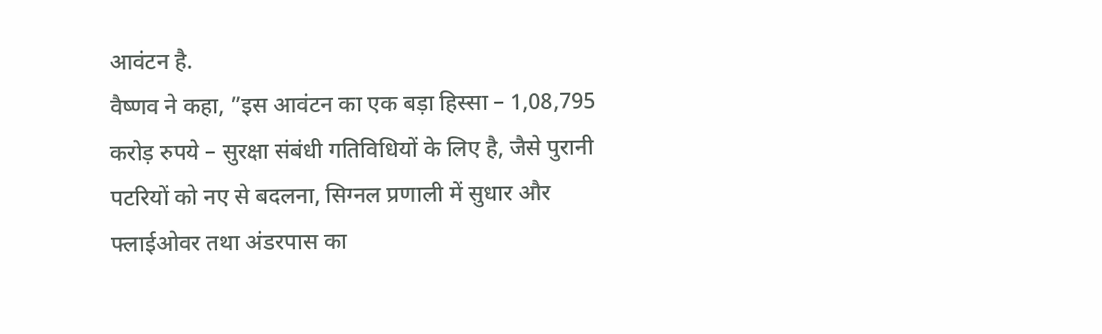आवंटन है.
वैष्णव ने कहा, ”इस आवंटन का एक बड़ा हिस्सा – 1,08,795 करोड़ रुपये – सुरक्षा संबंधी गतिविधियों के लिए है, जैसे पुरानी पटरियों को नए से बदलना, सिग्नल प्रणाली में सुधार और फ्लाईओवर तथा अंडरपास का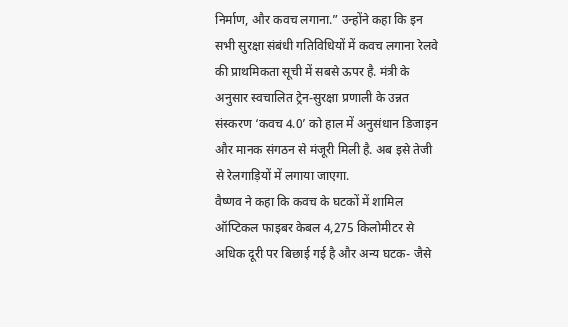निर्माण, और कवच लगाना.” उन्होंने कहा कि इन सभी सुरक्षा संबंधी गतिविधियों में कवच लगाना रेलवे की प्राथमिकता सूची में सबसे ऊपर है. मंत्री के अनुसार स्वचालित ट्रेन-सुरक्षा प्रणाली के उन्नत संस्करण ‘कवच 4.0’ को हाल में अनुसंधान डिजाइन और मानक संगठन से मंजूरी मिली है. अब इसे तेजी से रेलगाड़ियों में लगाया जाएगा.
वैष्णव ने कहा कि कवच के घटकों में शामिल ऑप्टिकल फाइबर केबल 4,275 किलोमीटर से अधिक दूरी पर बिछाई गई है और अन्य घटक- जैसे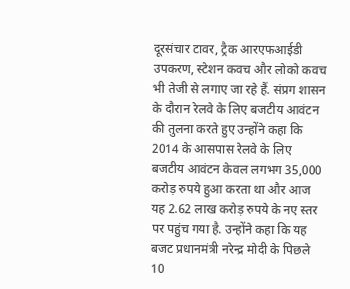दूरसंचार टावर, ट्रैक आरएफआईडी उपकरण, स्टेशन कवच और लोको कवच भी तेजी से लगाए जा रहे हैं. संप्रग शासन के दौरान रेलवे के लिए बजटीय आवंटन की तुलना करते हुए उन्होंने कहा कि 2014 के आसपास रेलवे के लिए बजटीय आवंटन केवल लगभग 35,000 करोड़ रुपये हुआ करता था और आज यह 2.62 लाख करोड़ रुपये के नए स्तर पर पहुंच गया है. उन्होंने कहा कि यह बजट प्रधानमंत्री नरेन्द्र मोदी के पिछले 10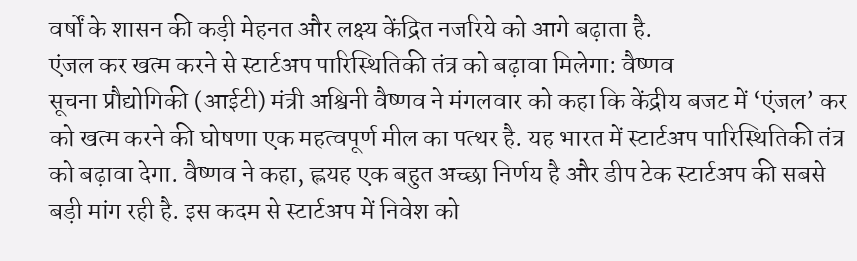वर्षों के शासन की कड़ी मेहनत और लक्ष्य केंद्रित नजरिये को आगे बढ़ाता है.
एंजल कर खत्म करने से स्टार्टअप पारिस्थितिकी तंत्र को बढ़ावा मिलेगा: वैष्णव
सूचना प्रौद्योगिकी (आईटी) मंत्री अश्विनी वैष्णव ने मंगलवार को कहा कि केंद्रीय बजट में ‘एंजल’ कर को खत्म करने की घोषणा एक महत्वपूर्ण मील का पत्थर है. यह भारत में स्टार्टअप पारिस्थितिकी तंत्र को बढ़ावा देगा. वैष्णव ने कहा, ह्लयह एक बहुत अच्छा निर्णय है और डीप टेक स्टार्टअप की सबसे बड़ी मांग रही है. इस कदम से स्टार्टअप में निवेश को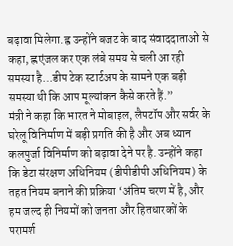बढ़ावा मिलेगा.ह्व उन्होंने बजट के बाद संवाददाताओं से कहा, ह्लएंजल कर एक लंबे समय से चली आ रही समस्या है…डीप टेक स्टार्टअप के सामने एक बड़ी समस्या थी कि आप मूल्यांकन कैसे करते हैं.”
मंत्री ने कहा कि भारत ने मोबाइल, लैपटॉप और सर्वर के घरेलू विनिर्माण में बड़ी प्रगति की है और अब ध्यान कलपुर्जा विनिर्माण को बढ़ावा देने पर है. उन्होंने कहा कि डेटा संरक्षण अधिनियम (डीपीडीपी अधिनियम) के तहत नियम बनाने की प्रक्रिया ‘अंतिम चरण में है, और हम जल्द ही नियमों को जनता और हितधारकों के परामर्श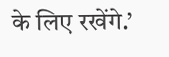के लिए रखेंगे.’